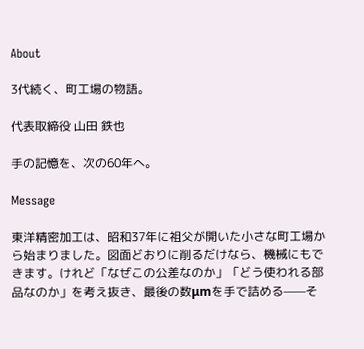About

3代続く、町工場の物語。

代表取締役 山田 鉄也

手の記憶を、次の60年へ。

Message

東洋精密加工は、昭和37年に祖父が開いた小さな町工場から始まりました。図面どおりに削るだけなら、機械にもできます。けれど「なぜこの公差なのか」「どう使われる部品なのか」を考え抜き、最後の数μmを手で詰める——そ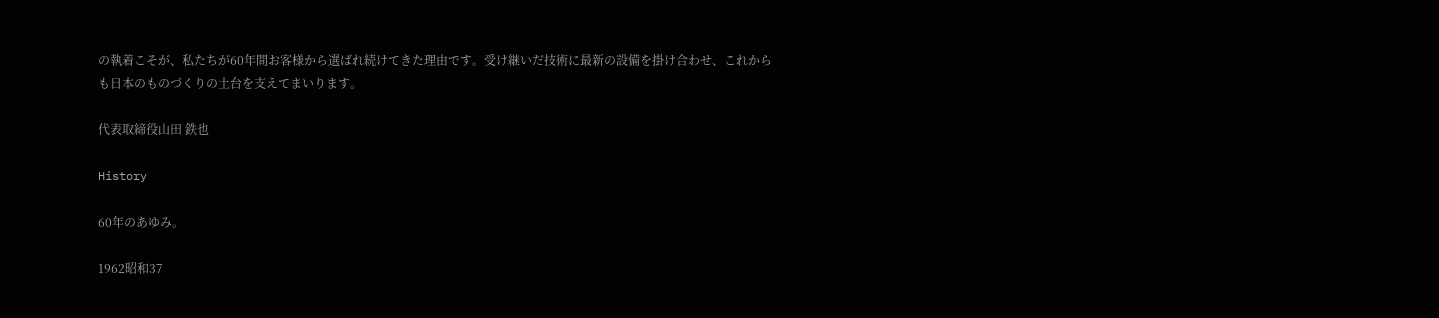の執着こそが、私たちが60年間お客様から選ばれ続けてきた理由です。受け継いだ技術に最新の設備を掛け合わせ、これからも日本のものづくりの土台を支えてまいります。

代表取締役山田 鉄也

History

60年のあゆみ。

1962昭和37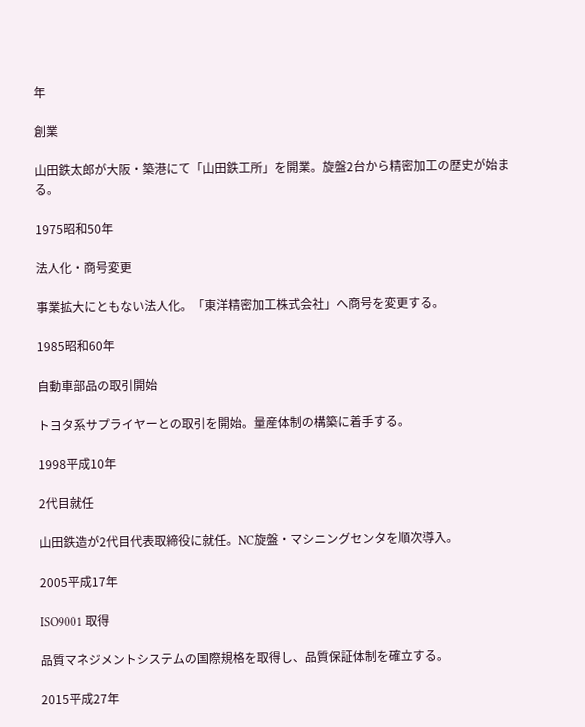年

創業

山田鉄太郎が大阪・築港にて「山田鉄工所」を開業。旋盤2台から精密加工の歴史が始まる。

1975昭和50年

法人化・商号変更

事業拡大にともない法人化。「東洋精密加工株式会社」へ商号を変更する。

1985昭和60年

自動車部品の取引開始

トヨタ系サプライヤーとの取引を開始。量産体制の構築に着手する。

1998平成10年

2代目就任

山田鉄造が2代目代表取締役に就任。NC旋盤・マシニングセンタを順次導入。

2005平成17年

ISO9001 取得

品質マネジメントシステムの国際規格を取得し、品質保証体制を確立する。

2015平成27年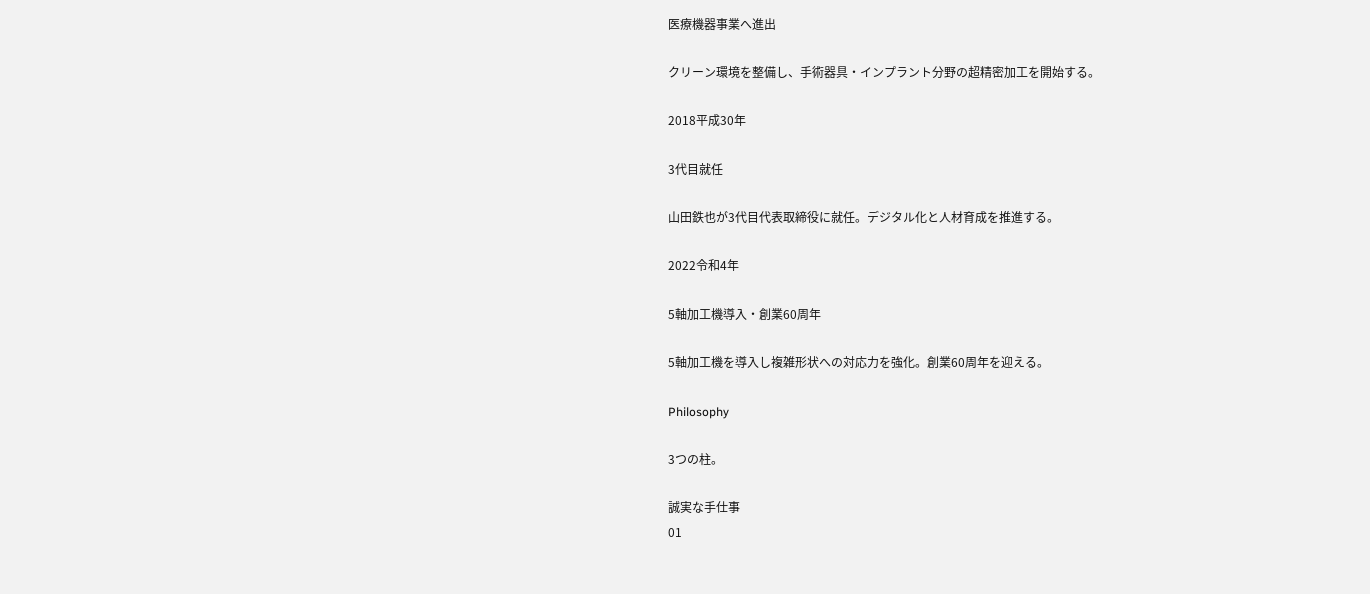医療機器事業へ進出

クリーン環境を整備し、手術器具・インプラント分野の超精密加工を開始する。

2018平成30年

3代目就任

山田鉄也が3代目代表取締役に就任。デジタル化と人材育成を推進する。

2022令和4年

5軸加工機導入・創業60周年

5軸加工機を導入し複雑形状への対応力を強化。創業60周年を迎える。

Philosophy

3つの柱。

誠実な手仕事
01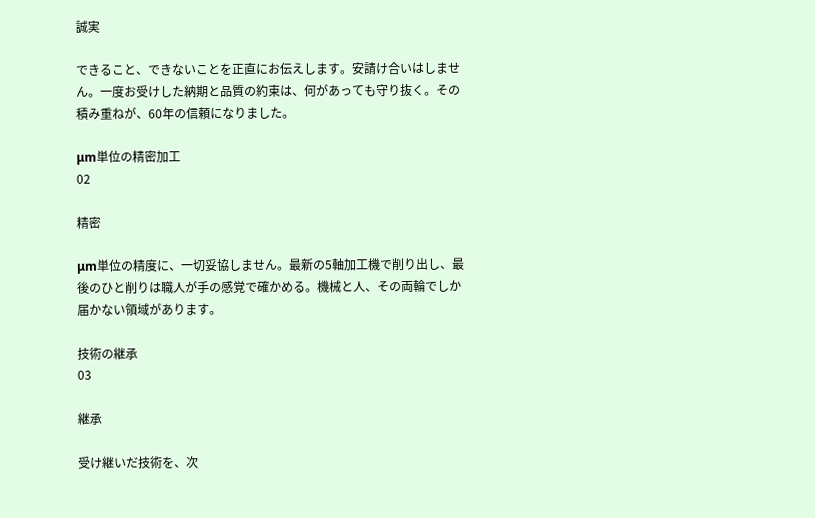誠実

できること、できないことを正直にお伝えします。安請け合いはしません。一度お受けした納期と品質の約束は、何があっても守り抜く。その積み重ねが、60年の信頼になりました。

μm単位の精密加工
02

精密

μm単位の精度に、一切妥協しません。最新の5軸加工機で削り出し、最後のひと削りは職人が手の感覚で確かめる。機械と人、その両輪でしか届かない領域があります。

技術の継承
03

継承

受け継いだ技術を、次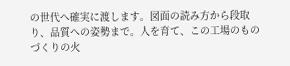の世代へ確実に渡します。図面の読み方から段取り、品質への姿勢まで。人を育て、この工場のものづくりの火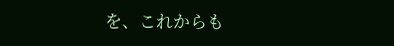を、これからも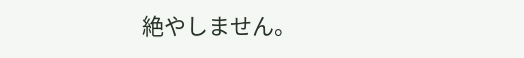絶やしません。